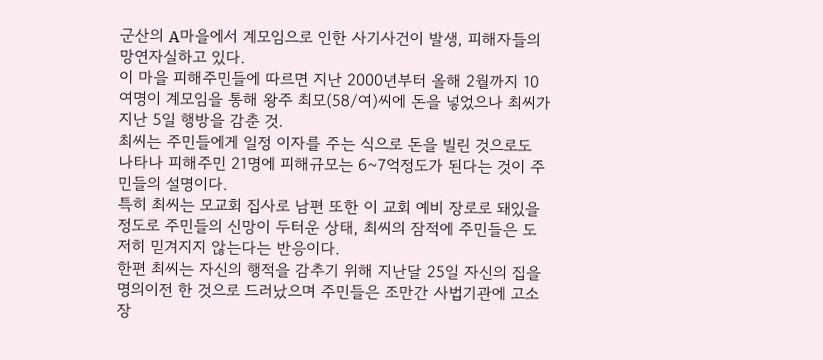군산의 A마을에서 계모임으로 인한 사기사건이 발생, 피해자들의 망연자실하고 있다.
이 마을 피해주민들에 따르면 지난 2000년부터 올해 2월까지 10여명이 계모임을 통해 왕주 최모(58/여)씨에 돈을 넣었으나 최씨가 지난 5일 행방을 감춘 것.
최씨는 주민들에게 일정 이자를 주는 식으로 돈을 빌린 것으로도 나타나 피해주민 21명에 피해규모는 6~7억정도가 된다는 것이 주민들의 설명이다.
특히 최씨는 모교회 집사로 남편 또한 이 교회 예비 장로로 돼있을 정도로 주민들의 신망이 두터운 상태, 최씨의 잠적에 주민들은 도저히 믿겨지지 않는다는 반응이다.
한편 최씨는 자신의 행적을 감추기 위해 지난달 25일 자신의 집을 명의이전 한 것으로 드러났으며 주민들은 조만간 사법기관에 고소장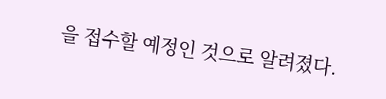을 접수할 예정인 것으로 알려졌다.